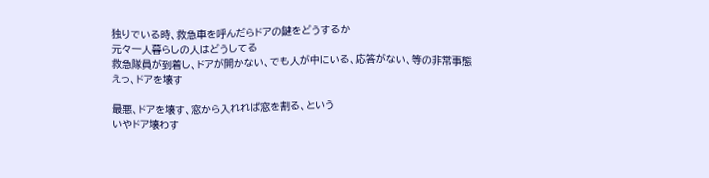独りでいる時、救急車を呼んだらドアの鍵をどうするか
元々一人暮らしの人はどうしてる
救急隊員が到着し、ドアが開かない、でも人が中にいる、応答がない、等の非常事態
えっ、ドアを壊す

最悪、ドアを壊す、窓から入れれば窓を割る、という
いやドア壊わす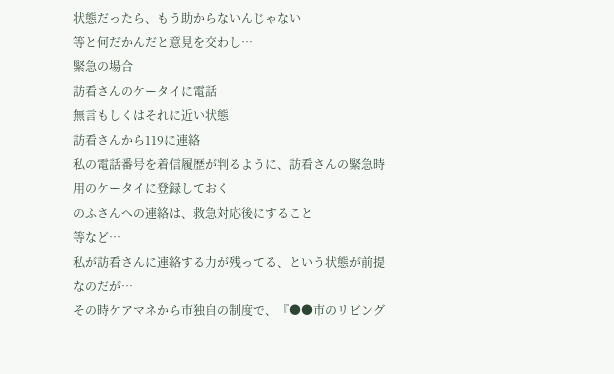状態だったら、もう助からないんじゃない
等と何だかんだと意見を交わし…
緊急の場合
訪看さんのケータイに電話
無言もしくはそれに近い状態
訪看さんから119に連絡
私の電話番号を着信履歴が判るように、訪看さんの緊急時用のケータイに登録しておく
のふさんへの連絡は、救急対応後にすること
等など…
私が訪看さんに連絡する力が残ってる、という状態が前提なのだが…
その時ケアマネから市独自の制度で、『●●市のリビング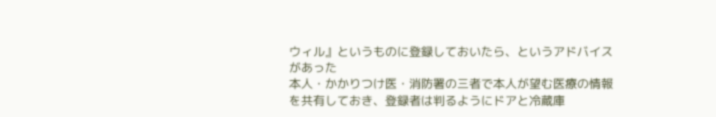ウィル』というものに登録しておいたら、というアドバイスがあった
本人・かかりつけ医・消防署の三者で本人が望む医療の情報を共有しておき、登録者は判るようにドアと冷蔵庫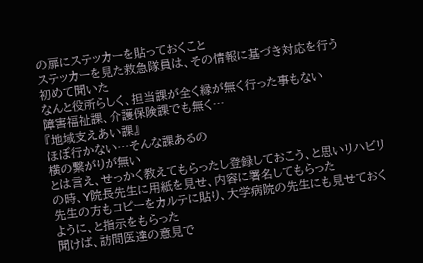の扉にステッカーを貼っておくこと
ステッカーを見た救急隊員は、その情報に基づき対応を行う
初めて聞いた
なんと役所らしく、担当課が全く縁が無く行った事もない
障害福祉課、介護保険課でも無く…
『地域支えあい課』
ほぼ行かない…そんな課あるの
横の繋がりが無い
とは言え、せっかく教えてもらったし登録しておこう、と思いリハビリの時、Y院長先生に用紙を見せ、内容に署名してもらった
先生の方もコピーをカルテに貼り、大学病院の先生にも見せておくように、と指示をもらった
聞けば、訪問医達の意見で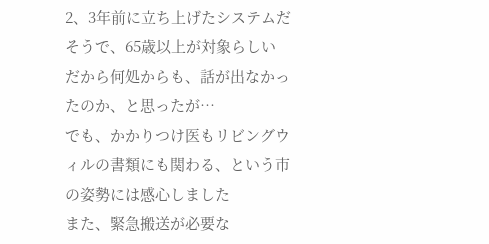2、3年前に立ち上げたシステムだそうで、65歳以上が対象らしい
だから何処からも、話が出なかったのか、と思ったが…
でも、かかりつけ医もリビングウィルの書類にも関わる、という市の姿勢には感心しました
また、緊急搬送が必要な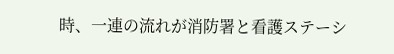時、一連の流れが消防署と看護ステーシ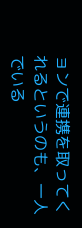ョンで連携を取ってくれるというのも、一人でいる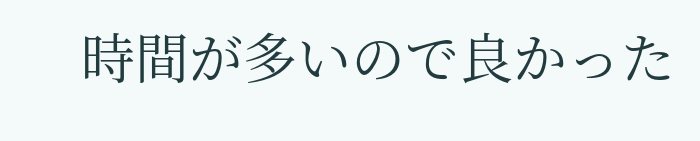時間が多いので良かった